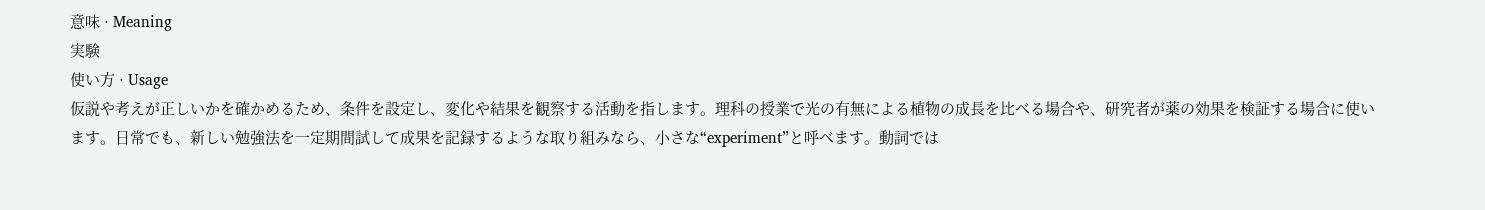意味 · Meaning
実験
使い方 · Usage
仮説や考えが正しいかを確かめるため、条件を設定し、変化や結果を観察する活動を指します。理科の授業で光の有無による植物の成長を比べる場合や、研究者が薬の効果を検証する場合に使います。日常でも、新しい勉強法を一定期間試して成果を記録するような取り組みなら、小さな“experiment”と呼べます。動詞では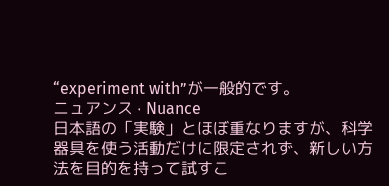“experiment with”が一般的です。
ニュアンス · Nuance
日本語の「実験」とほぼ重なりますが、科学器具を使う活動だけに限定されず、新しい方法を目的を持って試すこ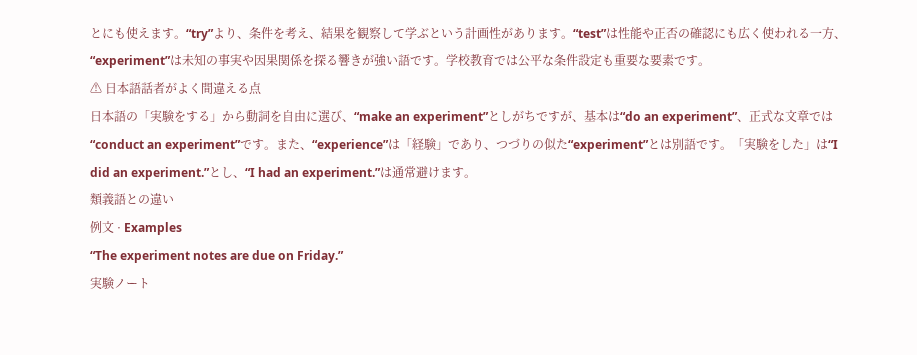とにも使えます。“try”より、条件を考え、結果を観察して学ぶという計画性があります。“test”は性能や正否の確認にも広く使われる一方、“experiment”は未知の事実や因果関係を探る響きが強い語です。学校教育では公平な条件設定も重要な要素です。
⚠ 日本語話者がよく間違える点
日本語の「実験をする」から動詞を自由に選び、“make an experiment”としがちですが、基本は“do an experiment”、正式な文章では“conduct an experiment”です。また、“experience”は「経験」であり、つづりの似た“experiment”とは別語です。「実験をした」は“I did an experiment.”とし、“I had an experiment.”は通常避けます。
類義語との違い
例文 · Examples
“The experiment notes are due on Friday.”
実験ノート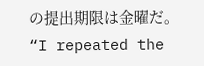の提出期限は金曜だ。
“I repeated the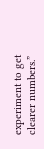experiment to get clearer numbers.”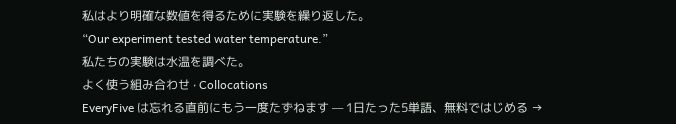私はより明確な数値を得るために実験を繰り返した。
“Our experiment tested water temperature.”
私たちの実験は水温を調べた。
よく使う組み合わせ · Collocations
EveryFive は忘れる直前にもう一度たずねます — 1日たった5単語、無料ではじめる →